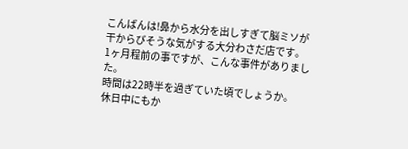こんばんは!鼻から水分を出しすぎて脳ミソが
干からびそうな気がする大分わさだ店です。
1ヶ月程前の事ですが、こんな事件がありました。
時間は22時半を過ぎていた頃でしょうか。
休日中にもか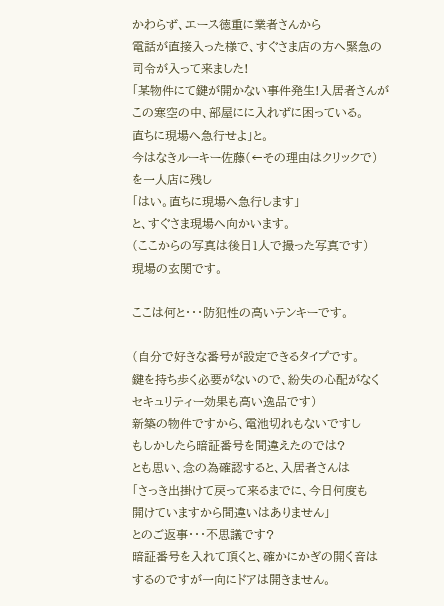かわらず、エース徳重に業者さんから
電話が直接入った様で、すぐさま店の方へ緊急の
司令が入って来ました!
「某物件にて鍵が開かない事件発生!入居者さんが
この寒空の中、部屋にに入れずに困っている。
直ちに現場へ急行せよ」と。
今はなきルーキー佐藤(←その理由はクリックで)
を一人店に残し
「はい。直ちに現場へ急行します」
と、すぐさま現場へ向かいます。
(ここからの写真は後日1人で撮った写真です)
現場の玄関です。

ここは何と・・・防犯性の高いテンキーです。

(自分で好きな番号が設定できるタイプです。
鍵を持ち歩く必要がないので、紛失の心配がなく
セキュリティー効果も高い逸品です)
新築の物件ですから、電池切れもないですし
もしかしたら暗証番号を間違えたのでは?
とも思い、念の為確認すると、入居者さんは
「さっき出掛けて戻って来るまでに、今日何度も
開けていますから間違いはありません」
とのご返事・・・不思議です?
暗証番号を入れて頂くと、確かにかぎの開く音は
するのですが一向にドアは開きません。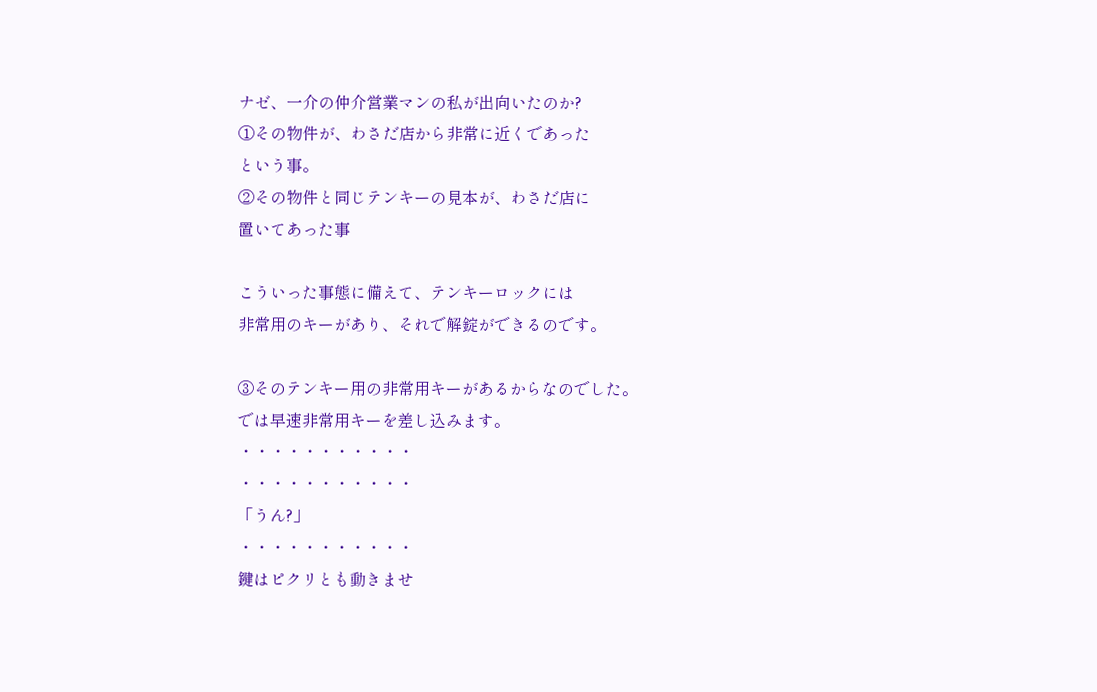ナゼ、一介の仲介営業マンの私が出向いたのか?
①その物件が、わさだ店から非常に近くであった
という事。
②その物件と同じテンキーの見本が、わさだ店に
置いてあった事

こういった事態に備えて、テンキーロックには
非常用のキーがあり、それで解錠ができるのです。

③そのテンキー用の非常用キーがあるからなのでした。
では早速非常用キーを差し込みます。
・・・・・・・・・・・
・・・・・・・・・・・
「うん?」
・・・・・・・・・・・
鍵はピクリとも動きませ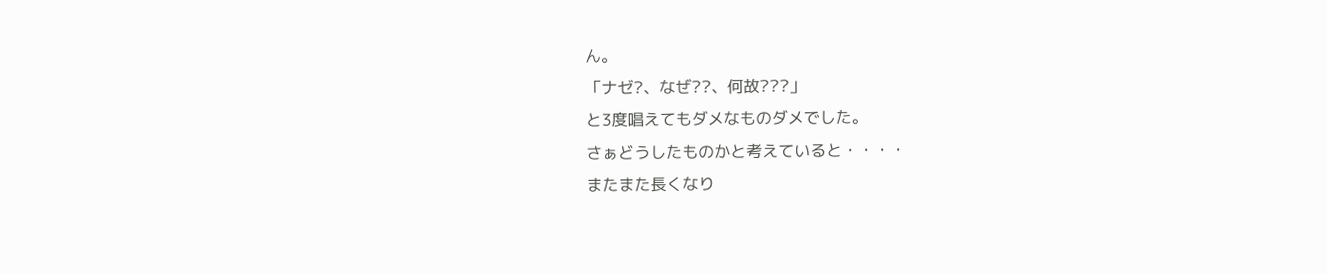ん。
「ナゼ?、なぜ??、何故???」
と3度唱えてもダメなものダメでした。
さぁどうしたものかと考えていると・・・・
またまた長くなり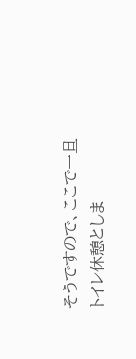そうですので、ここで一旦
トイレ休憩としま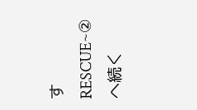す
RESCUE~②へ続く